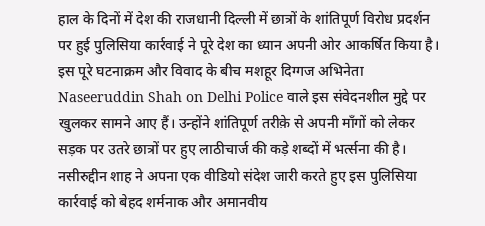हाल के दिनों में देश की राजधानी दिल्ली में छात्रों के शांतिपूर्ण विरोध प्रदर्शन पर हुई पुलिसिया कार्रवाई ने पूरे देश का ध्यान अपनी ओर आकर्षित किया है। इस पूरे घटनाक्रम और विवाद के बीच मशहूर दिग्गज अभिनेता Naseeruddin Shah on Delhi Police वाले इस संवेदनशील मुद्दे पर खुलकर सामने आए हैं। उन्होंने शांतिपूर्ण तरीक़े से अपनी माँगों को लेकर सड़क पर उतरे छात्रों पर हुए लाठीचार्ज की कड़े शब्दों में भर्त्सना की है। नसीरुद्दीन शाह ने अपना एक वीडियो संदेश जारी करते हुए इस पुलिसिया कार्रवाई को बेहद शर्मनाक और अमानवीय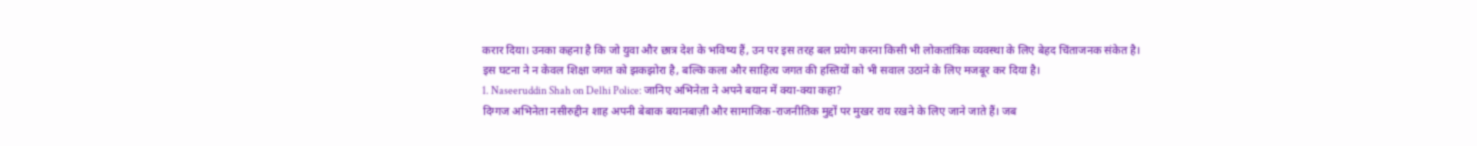करार दिया। उनका कहना है कि जो युवा और छात्र देश के भविष्य हैं, उन पर इस तरह बल प्रयोग करना किसी भी लोकतांत्रिक व्यवस्था के लिए बेहद चिंताजनक संकेत है। इस घटना ने न केवल शिक्षा जगत को झकझोरा है, बल्कि कला और साहित्य जगत की हस्तियों को भी सवाल उठाने के लिए मजबूर कर दिया है।
1. Naseeruddin Shah on Delhi Police: जानिए अभिनेता ने अपने बयान में क्या-क्या कहा?
दिग्गज अभिनेता नसीरुद्दीन शाह अपनी बेबाक बयानबाज़ी और सामाजिक-राजनीतिक मुद्दों पर मुखर राय रखने के लिए जाने जाते हैं। जब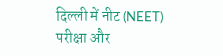दिल्ली में नीट (NEET) परीक्षा और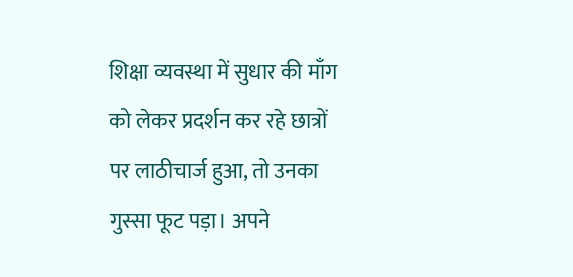शिक्षा व्यवस्था में सुधार की माँग को लेकर प्रदर्शन कर रहे छात्रों पर लाठीचार्ज हुआ, तो उनका गुस्सा फूट पड़ा। अपने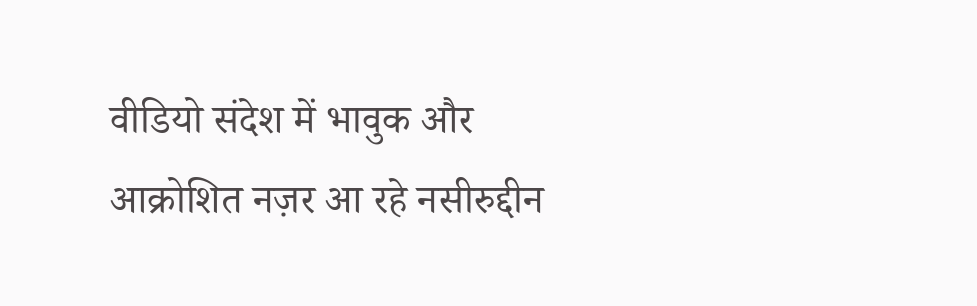वीडियो संदेश में भावुक और आक्रोशित नज़र आ रहे नसीरुद्दीन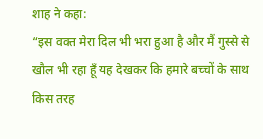शाह ने कहा:
“इस वक्त मेरा दिल भी भरा हुआ है और मैं गुस्से से खौल भी रहा हूँ यह देखकर कि हमारे बच्चों के साथ किस तरह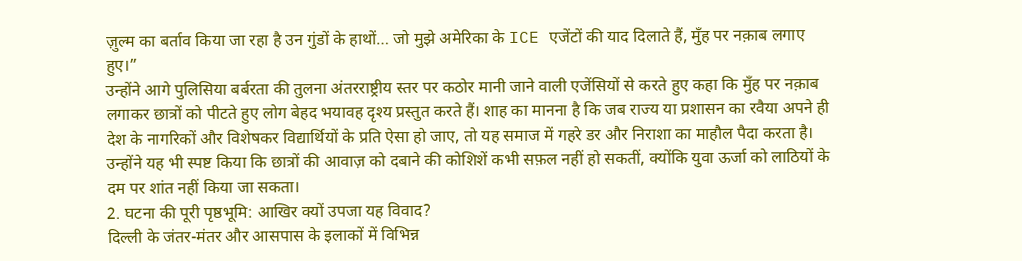ज़ुल्म का बर्ताव किया जा रहा है उन गुंडों के हाथों… जो मुझे अमेरिका के ICE एजेंटों की याद दिलाते हैं, मुँह पर नक़ाब लगाए हुए।”
उन्होंने आगे पुलिसिया बर्बरता की तुलना अंतरराष्ट्रीय स्तर पर कठोर मानी जाने वाली एजेंसियों से करते हुए कहा कि मुँह पर नक़ाब लगाकर छात्रों को पीटते हुए लोग बेहद भयावह दृश्य प्रस्तुत करते हैं। शाह का मानना है कि जब राज्य या प्रशासन का रवैया अपने ही देश के नागरिकों और विशेषकर विद्यार्थियों के प्रति ऐसा हो जाए, तो यह समाज में गहरे डर और निराशा का माहौल पैदा करता है। उन्होंने यह भी स्पष्ट किया कि छात्रों की आवाज़ को दबाने की कोशिशें कभी सफ़ल नहीं हो सकतीं, क्योंकि युवा ऊर्जा को लाठियों के दम पर शांत नहीं किया जा सकता।
2. घटना की पूरी पृष्ठभूमि: आखिर क्यों उपजा यह विवाद?
दिल्ली के जंतर-मंतर और आसपास के इलाकों में विभिन्न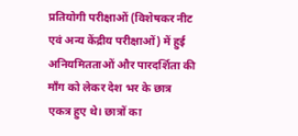प्रतियोगी परीक्षाओं (विशेषकर नीट एवं अन्य केंद्रीय परीक्षाओं) में हुई अनियमितताओं और पारदर्शिता की माँग को लेकर देश भर के छात्र एकत्र हुए थे। छात्रों का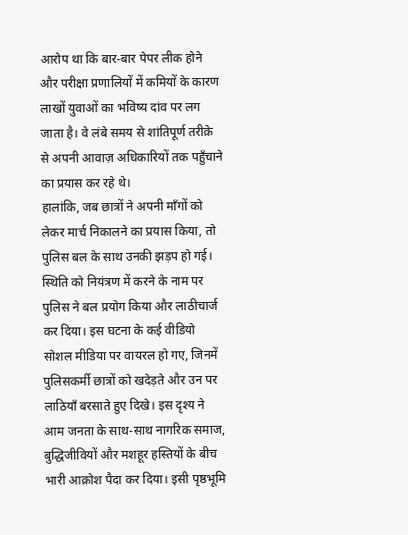आरोप था कि बार-बार पेपर लीक होने और परीक्षा प्रणालियों में कमियों के कारण लाखों युवाओं का भविष्य दांव पर लग जाता है। वे लंबे समय से शांतिपूर्ण तरीक़े से अपनी आवाज़ अधिकारियों तक पहुँचाने का प्रयास कर रहे थे।
हालांकि, जब छात्रों ने अपनी माँगों को लेकर मार्च निकालने का प्रयास किया, तो पुलिस बल के साथ उनकी झड़प हो गई। स्थिति को नियंत्रण में करने के नाम पर पुलिस ने बल प्रयोग किया और लाठीचार्ज कर दिया। इस घटना के कई वीडियो सोशल मीडिया पर वायरल हो गए, जिनमें पुलिसकर्मी छात्रों को खदेड़ते और उन पर लाठियाँ बरसाते हुए दिखे। इस दृश्य ने आम जनता के साथ-साथ नागरिक समाज, बुद्धिजीवियों और मशहूर हस्तियों के बीच भारी आक्रोश पैदा कर दिया। इसी पृष्ठभूमि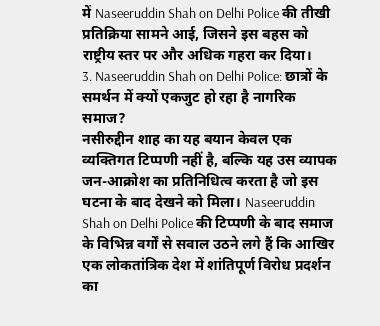में Naseeruddin Shah on Delhi Police की तीखी प्रतिक्रिया सामने आई, जिसने इस बहस को राष्ट्रीय स्तर पर और अधिक गहरा कर दिया।
3. Naseeruddin Shah on Delhi Police: छात्रों के समर्थन में क्यों एकजुट हो रहा है नागरिक समाज?
नसीरुद्दीन शाह का यह बयान केवल एक व्यक्तिगत टिप्पणी नहीं है, बल्कि यह उस व्यापक जन-आक्रोश का प्रतिनिधित्व करता है जो इस घटना के बाद देखने को मिला। Naseeruddin Shah on Delhi Police की टिप्पणी के बाद समाज के विभिन्न वर्गों से सवाल उठने लगे हैं कि आखिर एक लोकतांत्रिक देश में शांतिपूर्ण विरोध प्रदर्शन का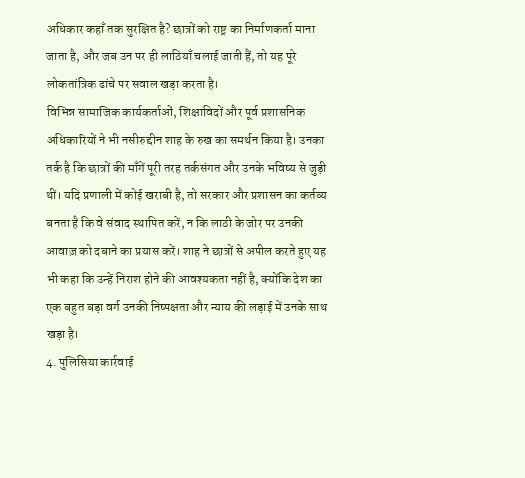अधिकार कहाँ तक सुरक्षित है? छात्रों को राष्ट्र का निर्माणकर्ता माना जाता है, और जब उन पर ही लाठियाँ चलाई जाती हैं, तो यह पूरे लोकतांत्रिक ढांचे पर सवाल खड़ा करता है।
विभिन्न सामाजिक कार्यकर्ताओं, शिक्षाविदों और पूर्व प्रशासनिक अधिकारियों ने भी नसीरुद्दीन शाह के रुख का समर्थन किया है। उनका तर्क है कि छात्रों की माँगें पूरी तरह तर्कसंगत और उनके भविष्य से जुड़ी थीं। यदि प्रणाली में कोई खराबी है, तो सरकार और प्रशासन का कर्तव्य बनता है कि वे संवाद स्थापित करें, न कि लाठी के जोर पर उनकी आवाज़ को दबाने का प्रयास करें। शाह ने छात्रों से अपील करते हुए यह भी कहा कि उन्हें निराश होने की आवश्यकता नहीं है, क्योंकि देश का एक बहुत बड़ा वर्ग उनकी निष्पक्षता और न्याय की लड़ाई में उनके साथ खड़ा है।
4. पुलिसिया कार्रवाई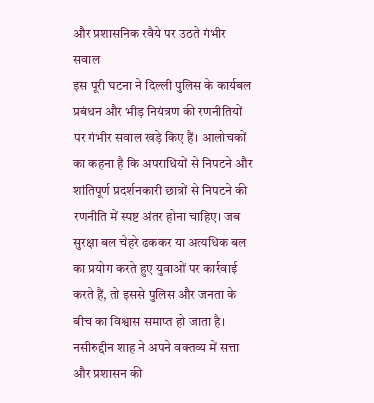और प्रशासनिक रवैये पर उठते गंभीर सवाल
इस पूरी घटना ने दिल्ली पुलिस के कार्यबल प्रबंधन और भीड़ नियंत्रण की रणनीतियों पर गंभीर सवाल खड़े किए हैं। आलोचकों का कहना है कि अपराधियों से निपटने और शांतिपूर्ण प्रदर्शनकारी छात्रों से निपटने की रणनीति में स्पष्ट अंतर होना चाहिए। जब सुरक्षा बल चेहरे ढककर या अत्यधिक बल का प्रयोग करते हुए युवाओं पर कार्रवाई करते हैं, तो इससे पुलिस और जनता के बीच का विश्वास समाप्त हो जाता है।
नसीरुद्दीन शाह ने अपने वक्तव्य में सत्ता और प्रशासन की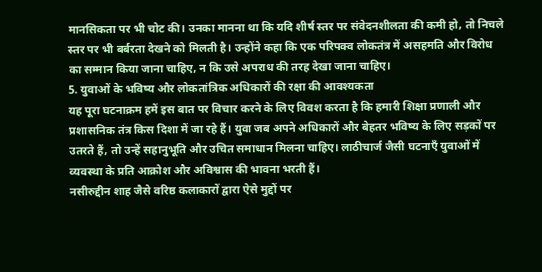मानसिकता पर भी चोट की। उनका मानना था कि यदि शीर्ष स्तर पर संवेदनशीलता की कमी हो, तो निचले स्तर पर भी बर्बरता देखने को मिलती है। उन्होंने कहा कि एक परिपक्व लोकतंत्र में असहमति और विरोध का सम्मान किया जाना चाहिए, न कि उसे अपराध की तरह देखा जाना चाहिए।
5. युवाओं के भविष्य और लोकतांत्रिक अधिकारों की रक्षा की आवश्यकता
यह पूरा घटनाक्रम हमें इस बात पर विचार करने के लिए विवश करता है कि हमारी शिक्षा प्रणाली और प्रशासनिक तंत्र किस दिशा में जा रहे हैं। युवा जब अपने अधिकारों और बेहतर भविष्य के लिए सड़कों पर उतरते हैं, तो उन्हें सहानुभूति और उचित समाधान मिलना चाहिए। लाठीचार्ज जैसी घटनाएँ युवाओं में व्यवस्था के प्रति आक्रोश और अविश्वास की भावना भरती हैं।
नसीरुद्दीन शाह जैसे वरिष्ठ कलाकारों द्वारा ऐसे मुद्दों पर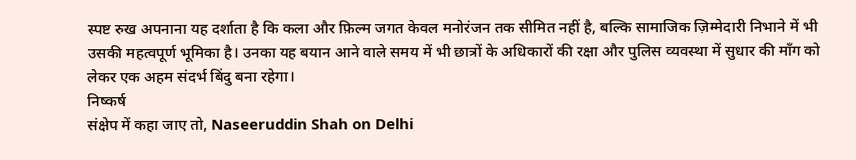स्पष्ट रुख अपनाना यह दर्शाता है कि कला और फ़िल्म जगत केवल मनोरंजन तक सीमित नहीं है, बल्कि सामाजिक ज़िम्मेदारी निभाने में भी उसकी महत्वपूर्ण भूमिका है। उनका यह बयान आने वाले समय में भी छात्रों के अधिकारों की रक्षा और पुलिस व्यवस्था में सुधार की माँग को लेकर एक अहम संदर्भ बिंदु बना रहेगा।
निष्कर्ष
संक्षेप में कहा जाए तो, Naseeruddin Shah on Delhi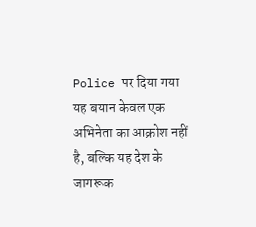Police पर दिया गया यह बयान केवल एक अभिनेता का आक्रोश नहीं है, बल्कि यह देश के जागरूक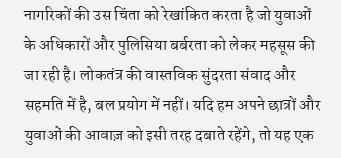नागरिकों की उस चिंता को रेखांकित करता है जो युवाओं के अधिकारों और पुलिसिया बर्बरता को लेकर महसूस की जा रही है। लोकतंत्र की वास्तविक सुंदरता संवाद और सहमति में है, बल प्रयोग में नहीं। यदि हम अपने छात्रों और युवाओं की आवाज़ को इसी तरह दबाते रहेंगे, तो यह एक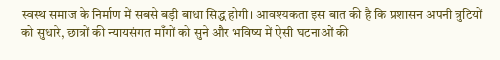स्वस्थ समाज के निर्माण में सबसे बड़ी बाधा सिद्ध होगी। आवश्यकता इस बात की है कि प्रशासन अपनी त्रुटियों को सुधारे, छात्रों की न्यायसंगत माँगों को सुने और भविष्य में ऐसी घटनाओं की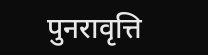पुनरावृत्ति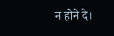न होने दे।